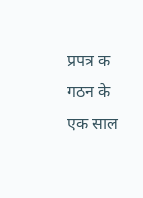प्रपत्र क गठन के एक साल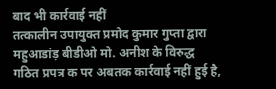बाद भी कार्रवाई नहीं
तत्कालीन उपायुक्त प्रमोद कुमार गुप्ता द्वारा महुआडांड़ बीडीओ मो. अनीश के विरुद्ध गठित प्रपत्र क पर अबतक कार्रवाई नहीं हुई है,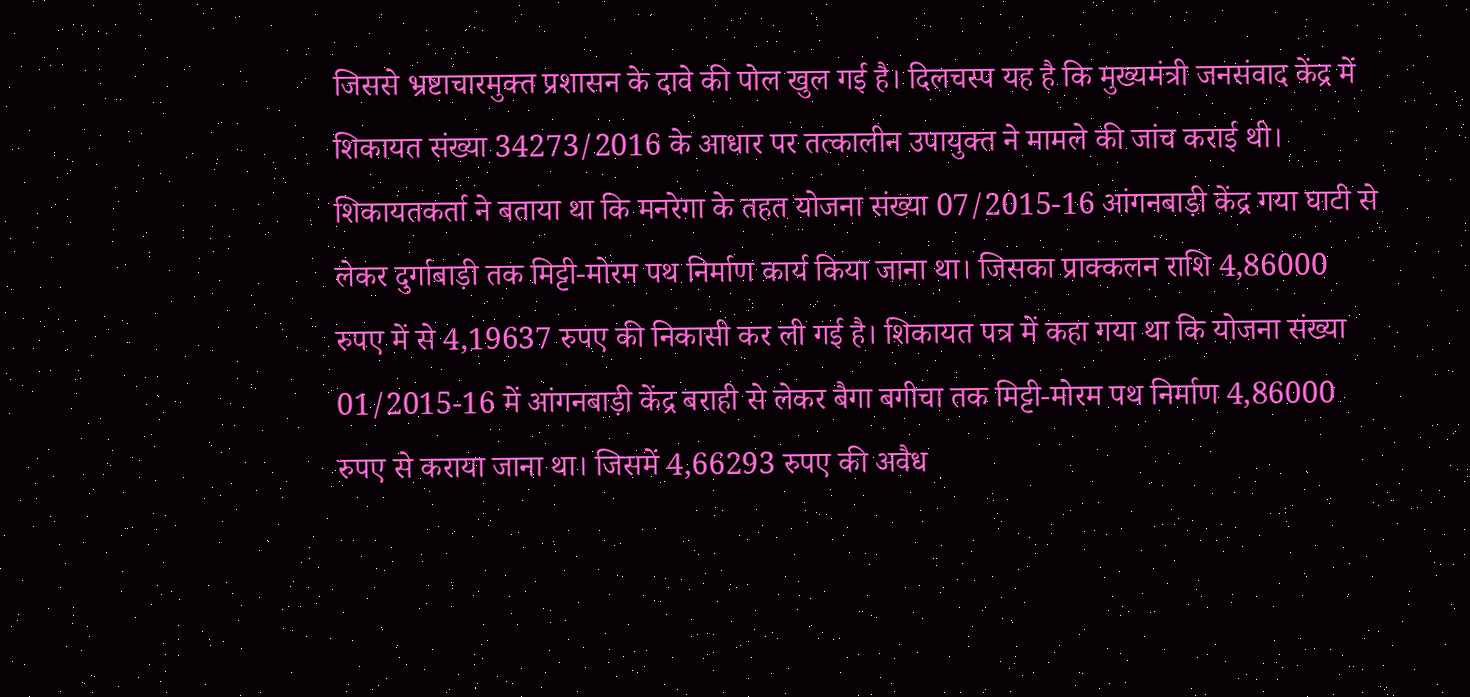जिससे भ्रष्टाचारमुक्त प्रशासन के दावे की पोल खुल गई है। दिलचस्प यह है कि मुख्यमंत्री जनसंवाद केंद्र में शिकायत संख्या 34273/2016 के आधार पर तत्कालीन उपायुक्त ने मामले की जांच कराई थी।
शिकायतकर्ता ने बताया था कि मनरेगा के तहत योजना संख्या 07/2015-16 आंगनबाड़ी केंद्र गया घाटी से लेकर दुर्गाबाड़ी तक मिट्टी-मोरम पथ निर्माण कार्य किया जाना था। जिसका प्राक्कलन राशि 4,86000 रुपए में से 4,19637 रुपए की निकासी कर ली गई है। शिकायत पत्र में कहा गया था कि योजना संख्या 01/2015-16 में आंगनबाड़ी केंद्र बराही से लेकर बैगा बगीचा तक मिट्टी-मोरम पथ निर्माण 4,86000 रुपए से कराया जाना था। जिसमें 4,66293 रुपए की अवैध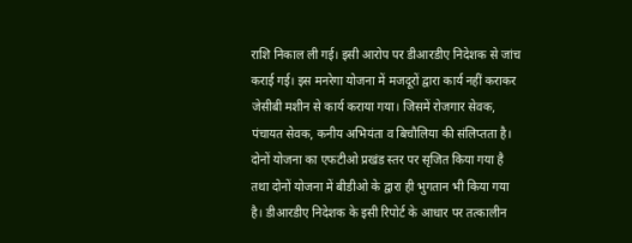राशि निकाल ली गई। इसी आरोप पर डीआरडीए निदेशक से जांच कराई गई। इस मनरेगा योजना में मजदूरों द्वारा कार्य नहीं कराकर जेसीबी मशीन से कार्य कराया गया। जिसमें रोजगार सेवक, पंचायत सेवक, कनीय अभियंता व बिचौलिया की संलिप्तता है। दोनों योजना का एफटीओ प्रखंड स्तर पर सृजित किया गया है तथा दोनों योजना में बीडीओ के द्वारा ही भुगतान भी किया गया है। डीआरडीए निदेशक के इसी रिपोर्ट के आधार पर तत्कालीन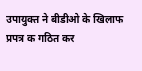उपायुक्त ने बीडीओ के खिलाफ प्रपत्र क गठित कर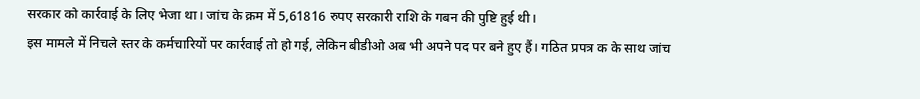सरकार को कार्रवाई के लिए भेजा था। जांच के क्रम में 5,61816 रुपए सरकारी राशि के गबन की पुष्टि हुई थी।
इस मामले में निचले स्तर के कर्मचारियों पर कार्रवाई तो हो गई, लेकिन बीडीओ अब भी अपने पद पर बने हुए हैं। गठित प्रपत्र क के साथ जांच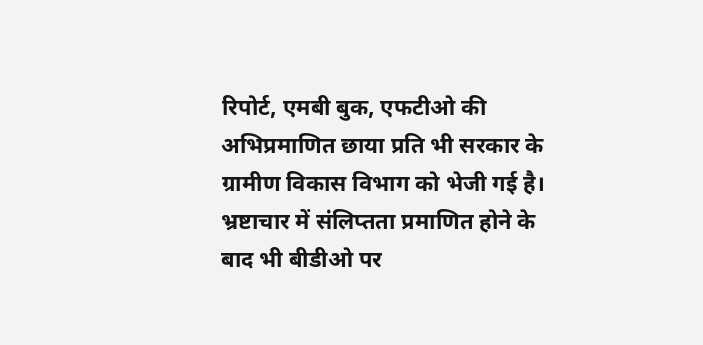रिपोर्ट, एमबी बुक, एफटीओ की अभिप्रमाणित छाया प्रति भी सरकार के ग्रामीण विकास विभाग को भेजी गई है। भ्रष्टाचार में संलिप्तता प्रमाणित होने के बाद भी बीडीओ पर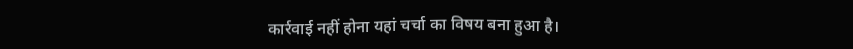कार्रवाई नहीं होना यहां चर्चा का विषय बना हुआ है।